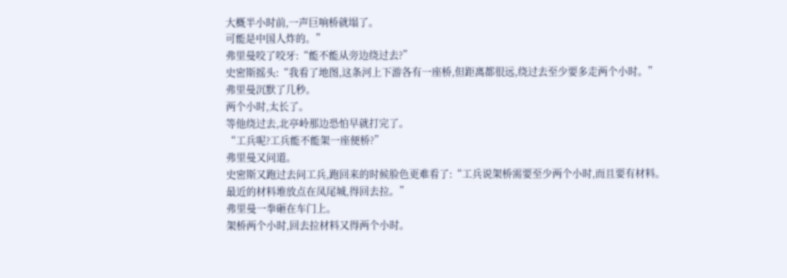大概半小时前,一声巨响桥就塌了。
可能是中国人炸的。”
弗里曼咬了咬牙:“能不能从旁边绕过去?”
史密斯摇头:“我看了地图,这条河上下游各有一座桥,但距离都很远,绕过去至少要多走两个小时。”
弗里曼沉默了几秒。
两个小时,太长了。
等他绕过去,北亭岭那边恐怕早就打完了。
“工兵呢?工兵能不能架一座便桥?”
弗里曼又问道。
史密斯又跑过去问工兵,跑回来的时候脸色更难看了:“工兵说架桥需要至少两个小时,而且要有材料。
最近的材料堆放点在凤尾城,得回去拉。”
弗里曼一拳砸在车门上。
架桥两个小时,回去拉材料又得两个小时。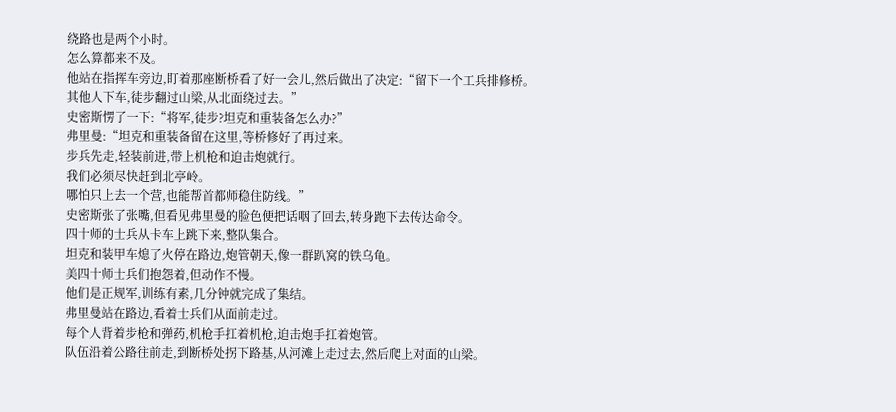绕路也是两个小时。
怎么算都来不及。
他站在指挥车旁边,盯着那座断桥看了好一会儿,然后做出了决定:“留下一个工兵排修桥。
其他人下车,徒步翻过山梁,从北面绕过去。”
史密斯愣了一下:“将军,徒步?坦克和重装备怎么办?”
弗里曼:“坦克和重装备留在这里,等桥修好了再过来。
步兵先走,轻装前进,带上机枪和迫击炮就行。
我们必须尽快赶到北亭岭。
哪怕只上去一个营,也能帮首都师稳住防线。”
史密斯张了张嘴,但看见弗里曼的脸色便把话咽了回去,转身跑下去传达命令。
四十师的士兵从卡车上跳下来,整队集合。
坦克和装甲车熄了火停在路边,炮管朝天,像一群趴窝的铁乌龟。
美四十师士兵们抱怨着,但动作不慢。
他们是正规军,训练有素,几分钟就完成了集结。
弗里曼站在路边,看着士兵们从面前走过。
每个人背着步枪和弹药,机枪手扛着机枪,迫击炮手扛着炮管。
队伍沿着公路往前走,到断桥处拐下路基,从河滩上走过去,然后爬上对面的山梁。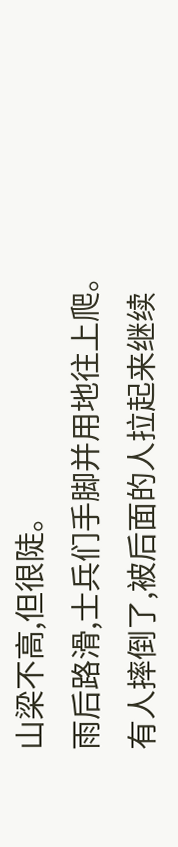山梁不高,但很陡。
雨后路滑,士兵们手脚并用地往上爬。
有人摔倒了,被后面的人拉起来继续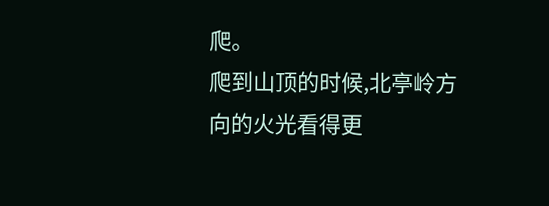爬。
爬到山顶的时候,北亭岭方向的火光看得更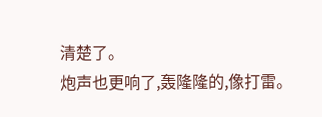清楚了。
炮声也更响了,轰隆隆的,像打雷。